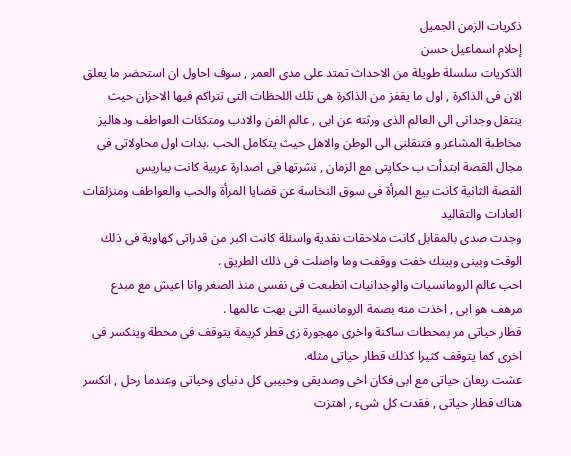ذكريات الزمن الجميل
إحلام اسماعيل حسن
الذكريات سلسلة طويلة من الاحداث تمتد على مدى العمر , سوف احاول ان استحضر ما يعلق الان فى الذاكرة , اول ما يقفز من الذاكرة هى تلك اللحظات التى تتراكم فيها الاحزان حيث ينتقل وجدانى الى العالم الذى ورثته عن ابى , عالم الفن والادب ومتكئات العواطف ودهاليز مخاطبة المشاعر و فتنقلنى الى الوطن والاهل حيث يتكامل الحب .بدات اول محاولاتى فى مجال القصة ابتدأت ب حكايتى مع الزمان , نشرتها فى اصدارة عربية كانت بباريس
القصة الثانية كانت بيع المرأة فى سوق النخاسة عن قضايا المرأة والحب والعواطف ومنزلقات العادات والتقاليد
وجدت صدى بالمقابل كانت ملاحقات نقدية واسئلة كانت اكبر من قدراتى كهاوية فى ذلك الوقت وبينى وبينك خفت ووقفت وما واصلت فى ذلك الطريق .
احب عالم الرومانسيات والوجدانيات انطبعت فى نفسى منذ الصغر وانا اعيش مع مبدع مرهف هو ابى , اخذت منه بصمة الرومانسية التى بهت عالمها .
قطار حياتى مر بمحطات ساكنة واخرى مهجورة زى قطر كريمة يتوقف فى محطة وينكسر فى اخرى كما يتوقف كثيرا كذلك قطار حياتى مثله.
عشت ريعان حياتى مع ابى فكان اخى وصديقى وحبيبى كل دنياى وحياتى وعندما رحل , انكسر هناك قطار حياتى , فقدت كل شىء , اهتزت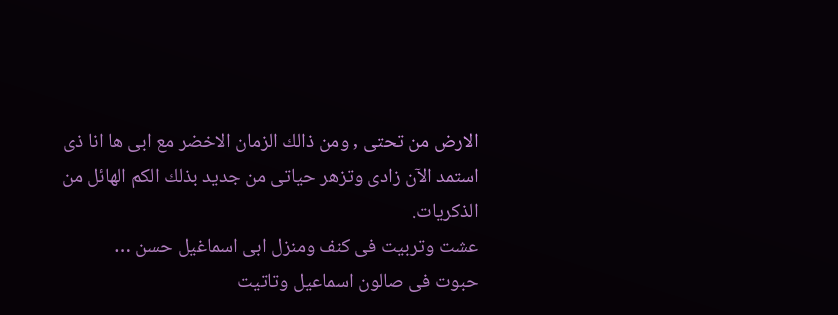الارض من تحتى , ومن ذالك الزمان الاخضر مع ابى ها انا ذى استمد الآن زادى وتزهر حياتى من جديد بذلك الكم الهائل من الذكريات.
عشت وتربيت فى كنف ومنزل ابى اسماغيل حسن …
حبوت فى صالون اسماعيل وتاتيت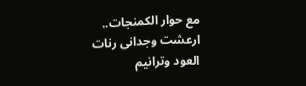مع حوار الكمنجات..
ارعشت وجدانى رنات العود وترانيم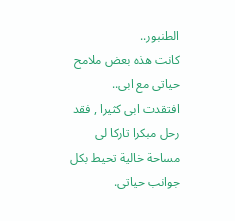الطنبور..
كانت هذه بعض ملامح حياتى مع ابى..
افتقدت ابى كثيرا , فقد رحل مبكرا تاركا لى مساحة خالية تحيط بكل جوانب حياتى.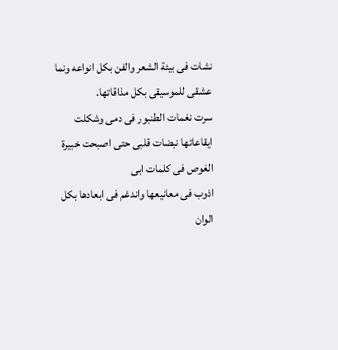نشات فى بيئة الشعر والفن بكل انواعه ونما عشقى للموسيقى بكل مذاقاتها.
سرت نغمات الطنبور فى دمى وشكلت ايقاعاتها نبضات قلبى حتى اصبحت خبيرة الغوص فى كلمات ابى
اذوب فى معانيعها واندغم فى ابعادها بكل الوان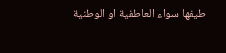طيفها سواء العاطفية او الوطنية